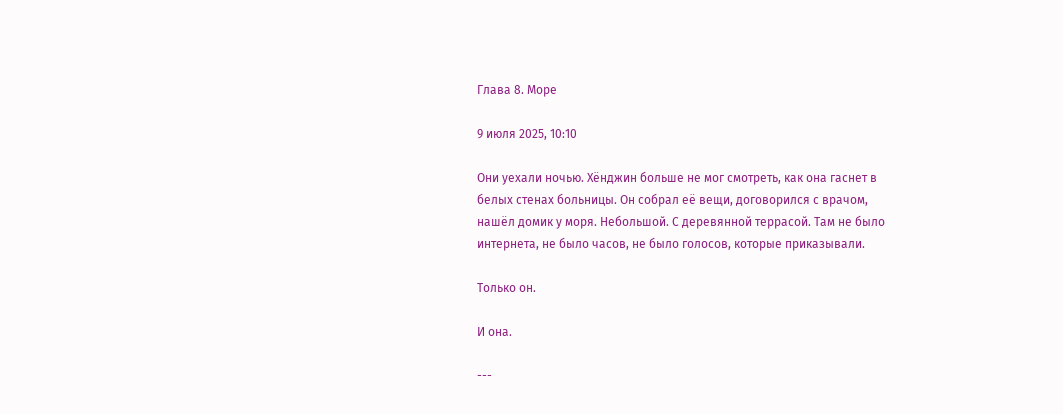Глава 8. Море

9 июля 2025, 10:10

Они уехали ночью. Хёнджин больше не мог смотреть, как она гаснет в белых стенах больницы. Он собрал её вещи, договорился с врачом, нашёл домик у моря. Небольшой. С деревянной террасой. Там не было интернета, не было часов, не было голосов, которые приказывали.

Только он.

И она.

---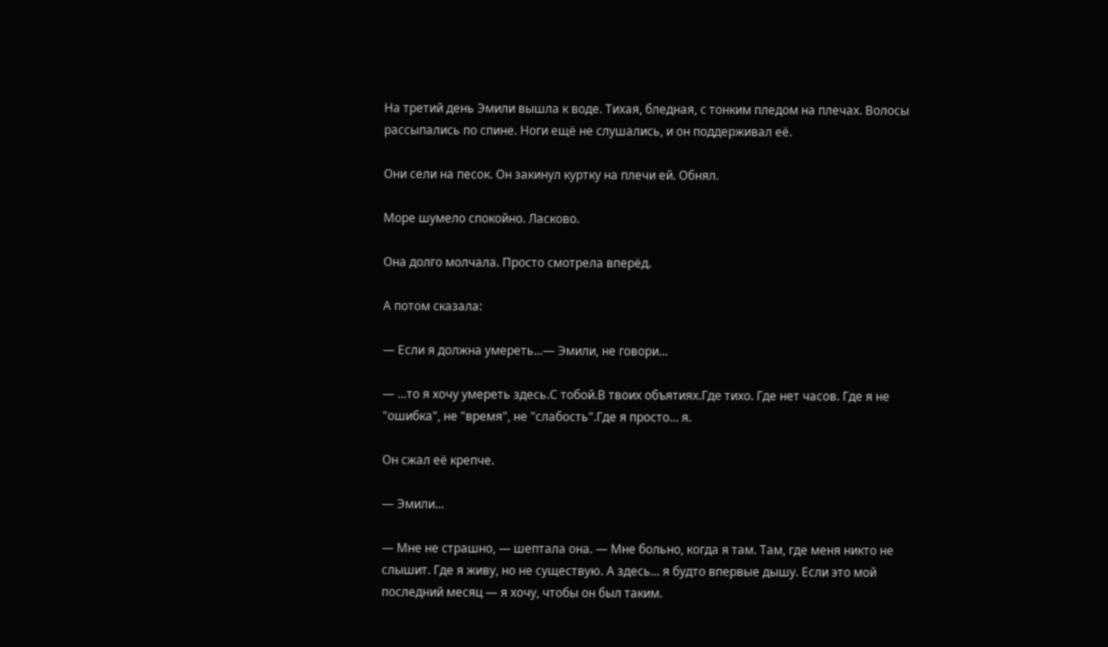На третий день Эмили вышла к воде. Тихая, бледная, с тонким пледом на плечах. Волосы рассыпались по спине. Ноги ещё не слушались, и он поддерживал её.

Они сели на песок. Он закинул куртку на плечи ей. Обнял.

Море шумело спокойно. Ласково.

Она долго молчала. Просто смотрела вперёд.

А потом сказала:

— Если я должна умереть...— Эмили, не говори...

— ...то я хочу умереть здесь.С тобой.В твоих объятиях.Где тихо. Где нет часов. Где я не "ошибка", не "время", не "слабость".Где я просто… я.

Он сжал её крепче.

— Эмили...

— Мне не страшно, — шептала она. — Мне больно, когда я там. Там, где меня никто не слышит. Где я живу, но не существую. А здесь... я будто впервые дышу. Если это мой последний месяц — я хочу, чтобы он был таким.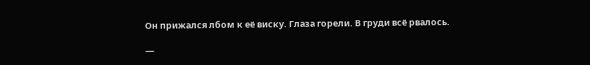Он прижался лбом к её виску. Глаза горели. В груди всё рвалось.

—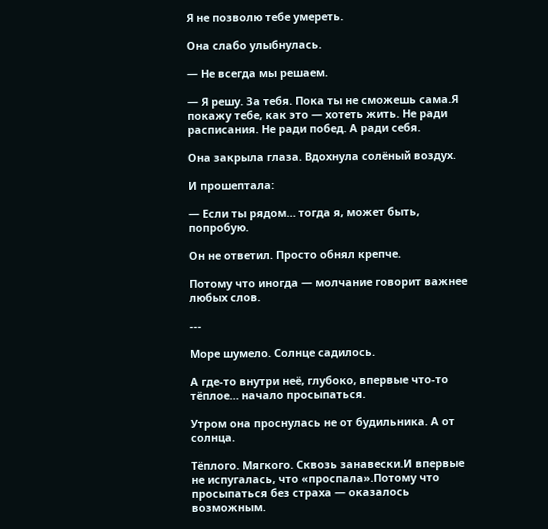Я не позволю тебе умереть.

Она слабо улыбнулась.

— Не всегда мы решаем.

— Я решу. За тебя. Пока ты не сможешь сама.Я покажу тебе, как это — хотеть жить. Не ради расписания. Не ради побед. А ради себя.

Она закрыла глаза. Вдохнула солёный воздух.

И прошептала:

— Если ты рядом… тогда я, может быть, попробую.

Он не ответил. Просто обнял крепче.

Потому что иногда — молчание говорит важнее любых слов.

---

Море шумело. Солнце садилось.

А где-то внутри неё, глубоко, впервые что-то тёплое… начало просыпаться.

Утром она проснулась не от будильника. А от солнца.

Тёплого. Мягкого. Сквозь занавески.И впервые не испугалась, что «проспала».Потому что просыпаться без страха — оказалось возможным.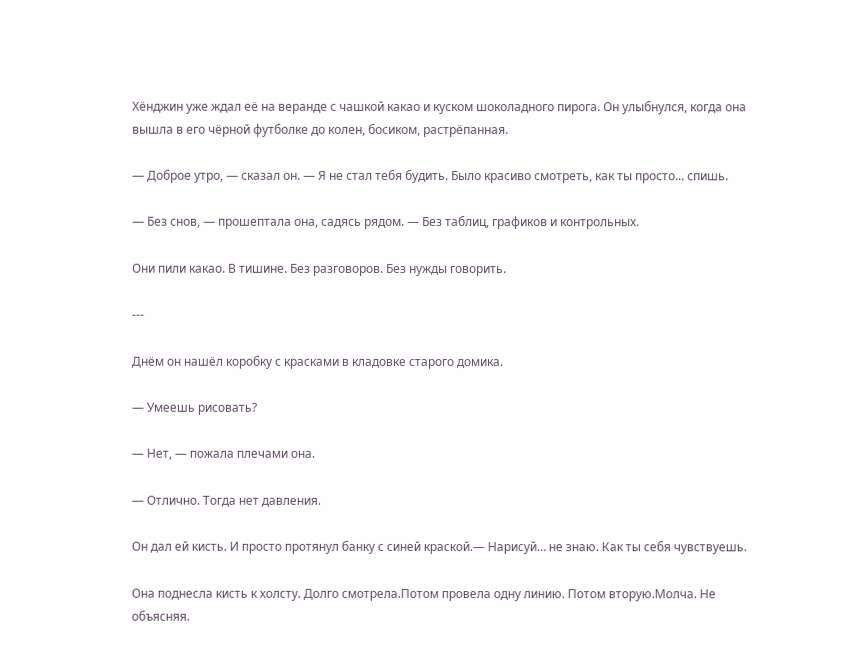Хёнджин уже ждал её на веранде с чашкой какао и куском шоколадного пирога. Он улыбнулся, когда она вышла в его чёрной футболке до колен, босиком, растрёпанная.

— Доброе утро, — сказал он. — Я не стал тебя будить. Было красиво смотреть, как ты просто... спишь.

— Без снов, — прошептала она, садясь рядом. — Без таблиц, графиков и контрольных.

Они пили какао. В тишине. Без разговоров. Без нужды говорить.

---

Днём он нашёл коробку с красками в кладовке старого домика.

— Умеешь рисовать?

— Нет, — пожала плечами она.

— Отлично. Тогда нет давления.

Он дал ей кисть. И просто протянул банку с синей краской.— Нарисуй… не знаю. Как ты себя чувствуешь.

Она поднесла кисть к холсту. Долго смотрела.Потом провела одну линию. Потом вторую.Молча. Не объясняя.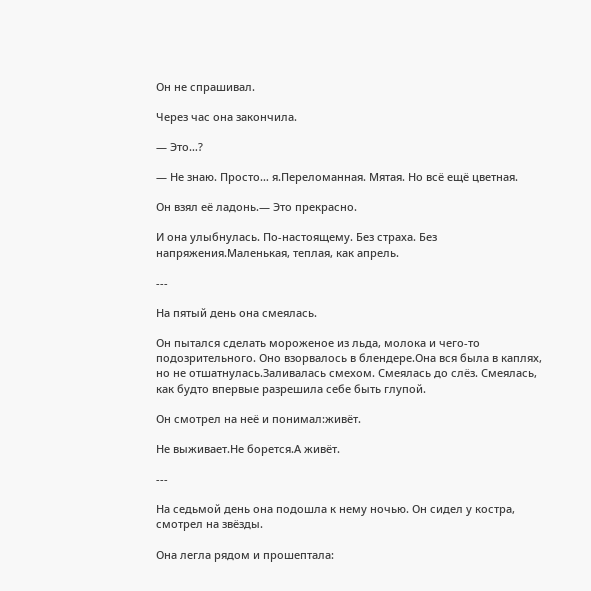Он не спрашивал.

Через час она закончила.

— Это…?

— Не знаю. Просто… я.Переломанная. Мятая. Но всё ещё цветная.

Он взял её ладонь.— Это прекрасно.

И она улыбнулась. По-настоящему. Без страха. Без напряжения.Маленькая, теплая, как апрель.

---

На пятый день она смеялась.

Он пытался сделать мороженое из льда, молока и чего-то подозрительного. Оно взорвалось в блендере.Она вся была в каплях, но не отшатнулась.Заливалась смехом. Смеялась до слёз. Смеялась, как будто впервые разрешила себе быть глупой.

Он смотрел на неё и понимал:живёт.

Не выживает.Не борется.А живёт.

---

На седьмой день она подошла к нему ночью. Он сидел у костра, смотрел на звёзды.

Она легла рядом и прошептала: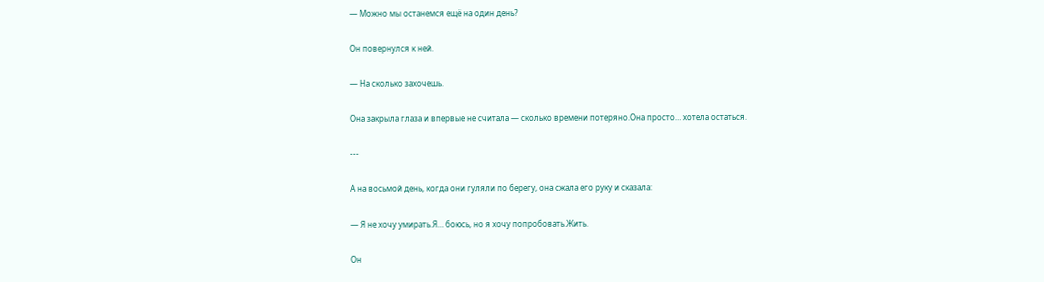— Можно мы останемся ещё на один день?

Он повернулся к ней.

— На сколько захочешь.

Она закрыла глаза и впервые не считала — сколько времени потеряно.Она просто… хотела остаться.

---

А на восьмой день, когда они гуляли по берегу, она сжала его руку и сказала:

— Я не хочу умирать.Я… боюсь, но я хочу попробовать.Жить.

Он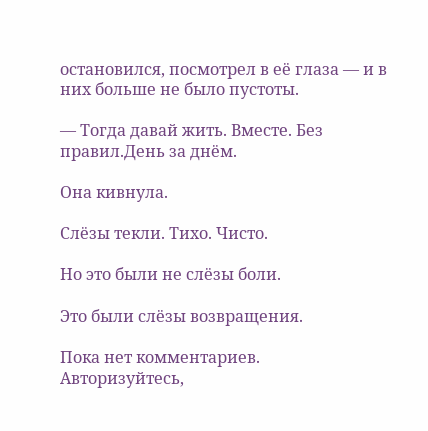остановился, посмотрел в её глаза — и в них больше не было пустоты.

— Тогда давай жить. Вместе. Без правил.День за днём.

Она кивнула.

Слёзы текли. Тихо. Чисто.

Но это были не слёзы боли.

Это были слёзы возвращения.

Пока нет комментариев. Авторизуйтесь,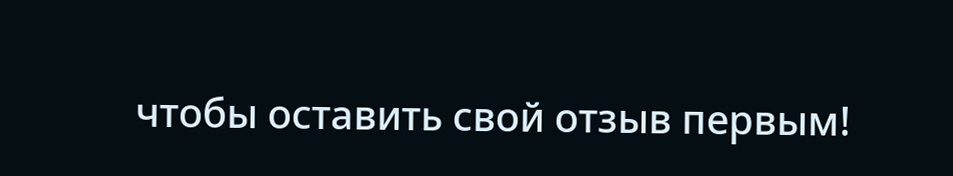чтобы оставить свой отзыв первым!